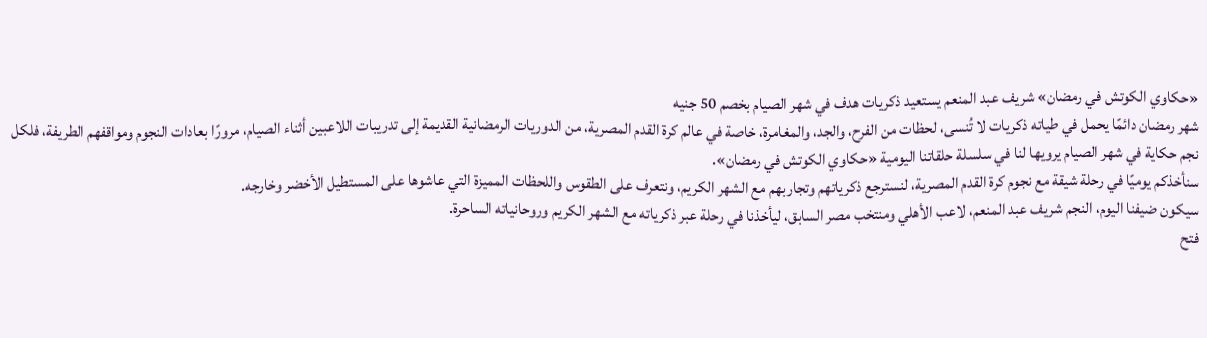«حكاوي الكوتش في رمضان» شريف عبد المنعم يستعيد ذكريات هدف في شهر الصيام بخصم 50 جنيه
شهر رمضان دائمًا يحمل في طياته ذكريات لا تُنسى، لحظات من الفرح، والجد، والمغامرة، خاصة في عالم كرة القدم المصرية، من الدوريات الرمضانية القديمة إلى تدريبات اللاعبين أثناء الصيام، مرورًا بعادات النجوم ومواقفهم الطريفة، فلكل نجم حكاية في شهر الصيام يرويها لنا في سلسلة حلقاتنا اليومية «حكاوي الكوتش في رمضان».
سنأخذكم يوميًا في رحلة شيقة مع نجوم كرة القدم المصرية، لنسترجع ذكرياتهم وتجاربهم مع الشهر الكريم، ونتعرف على الطقوس واللحظات المميزة التي عاشوها على المستطيل الأخضر وخارجه.
سيكون ضيفنا اليوم، النجم شريف عبد المنعم، لاعب الأهلي ومنتخب مصر السابق، ليأخذنا في رحلة عبر ذكرياته مع الشهر الكريم وروحانياته الساحرة.
فتح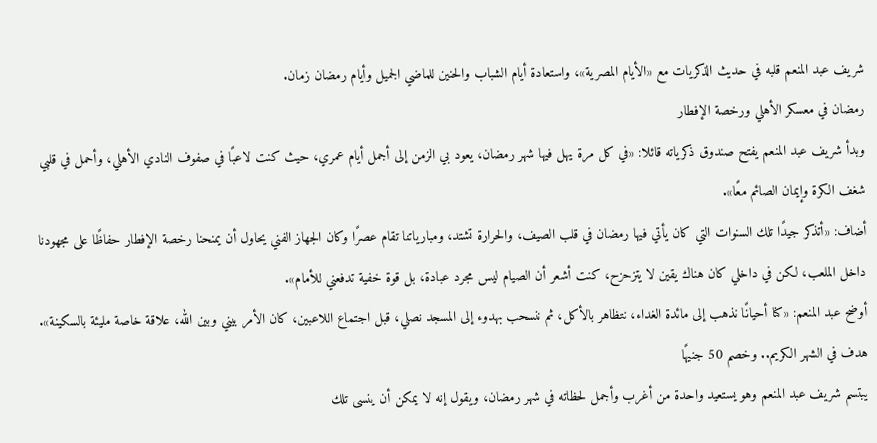شريف عبد المنعم قلبه في حديث الذكريات مع «الأيام المصرية»، واستعادة أيام الشباب والحنين للماضي الجميل وأيام رمضان زمان.
رمضان في معسكر الأهلي ورخصة الإفطار
وبدأ شريف عبد المنعم يفتح صندوق ذكرياته قائلا: «في كل مرة يهل فيها شهر رمضان، يعود بي الزمن إلى أجمل أيام عمري، حيث كنت لاعبًا في صفوف النادي الأهلي، وأحمل في قلبي شغف الكرة وإيمان الصائم معًا».
أضاف: «أتذكر جيدًا تلك السنوات التي كان يأتي فيها رمضان في قلب الصيف، والحرارة تشتد، ومبارياتنا تقام عصرًا وكان الجهاز الفني يحاول أن يمنحنا رخصة الإفطار حفاظًا على مجهودنا داخل الملعب، لكن في داخلي كان هناك يقين لا يتزحزح، كنت أشعر أن الصيام ليس مجرد عبادة، بل قوة خفية تدفعني للأمام».
أوضح عبد المنعم: «كنا أحيانًا نذهب إلى مائدة الغداء، نتظاهر بالأكل، ثم ننسحب بهدوء إلى المسجد نصلي، قبل اجتماع اللاعبين، كان الأمر بيني وبين الله، علاقة خاصة مليئة بالسكينة».
هدف في الشهر الكريم.. وخصم 50 جنيهًا
يبتسم شريف عبد المنعم وهو يستعيد واحدة من أغرب وأجمل لحظاته في شهر رمضان، ويقول إنه لا يمكن أن ينسى تلك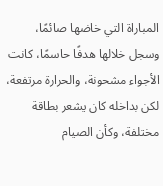المباراة التي خاضها صائمًا، وسجل خلالها هدفًا حاسمًا، كانت الأجواء مشحونة، والحرارة مرتفعة، لكن بداخله كان يشعر بطاقة مختلفة، وكأن الصيام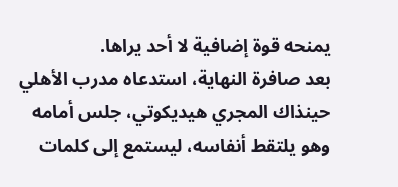يمنحه قوة إضافية لا أحد يراها.
بعد صافرة النهاية، استدعاه مدرب الأهلي حينذاك المجري هيديكوتي، جلس أمامه وهو يلتقط أنفاسه، ليستمع إلى كلمات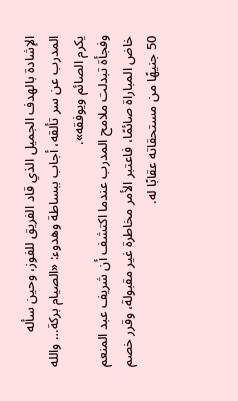الإشادة بالهدف الجميل الذي قاد الفريق للفوز، وحين سأله المدرب عن سر تألقه، أجاب ببساطة وهدوء: «الصيام بركة… والله يكرم الصائم ويوفقه».
وفجأة تبدلت ملامح المدرب عندما اكتشف أن شريف عبد المنعم خاض المباراة صائمًا، فاعتبر الأمر مخاطرة غير مقبولة، وقرر خصم 50 جنيهًا من مستحقاته عقابًا له.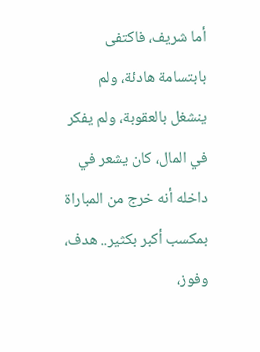أما شريف، فاكتفى بابتسامة هادئة، ولم ينشغل بالعقوبة، ولم يفكر في المال، كان يشعر في داخله أنه خرج من المباراة بمكسب أكبر بكثير.. هدف، وفوز،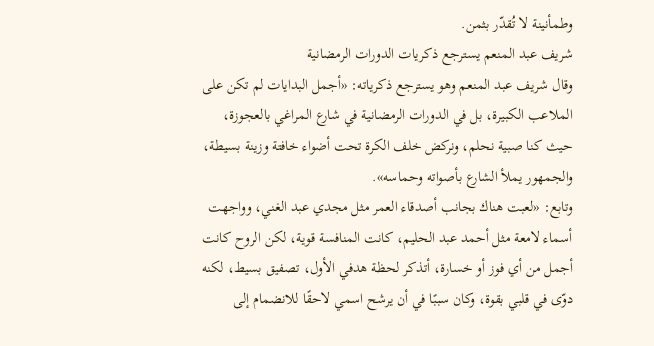وطمأنينة لا تُقدّر بثمن.
شريف عبد المنعم يسترجع ذكريات الدورات الرمضانية
وقال شريف عبد المنعم وهو يسترجع ذكرياته: «أجمل البدايات لم تكن على الملاعب الكبيرة، بل في الدورات الرمضانية في شارع المراغي بالعجوزة، حيث كنا صبية نحلم، ونركض خلف الكرة تحت أضواء خافتة وزينة بسيطة، والجمهور يملأ الشارع بأصواته وحماسه».
وتابع: «لعبت هناك بجانب أصدقاء العمر مثل مجدي عبد الغني، وواجهت أسماء لامعة مثل أحمد عبد الحليم، كانت المنافسة قوية، لكن الروح كانت أجمل من أي فوز أو خسارة، أتذكر لحظة هدفي الأول، تصفيق بسيط، لكنه دوّى في قلبي بقوة، وكان سببًا في أن يرشح اسمي لاحقًا للانضمام إلى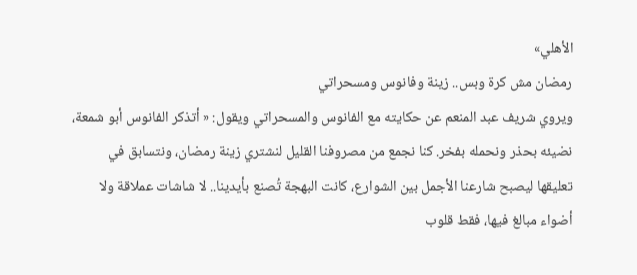الأهلي»
رمضان مش كرة وبس.. زينة وفانوس ومسحراتي
ويروي شريف عبد المنعم عن حكايته مع الفانوس والمسحراتي ويقول: « أتذكر الفانوس أبو شمعة، نضيئه بحذر ونحمله بفخر. كنا نجمع من مصروفنا القليل لنشتري زينة رمضان، ونتسابق في تعليقها ليصبح شارعنا الأجمل بين الشوارع، كانت البهجة تُصنع بأيدينا.. لا شاشات عملاقة ولا أضواء مبالغ فيها، فقط قلوب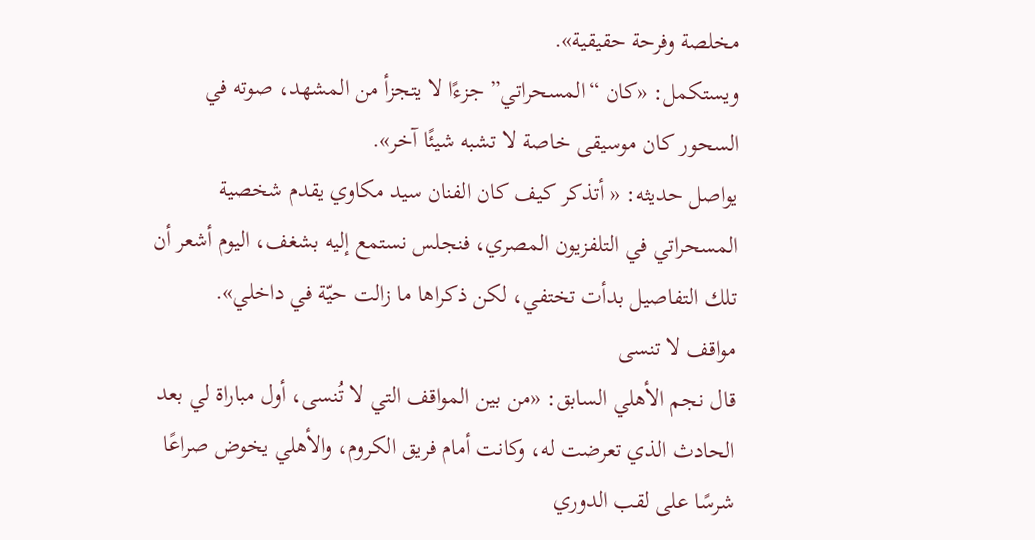مخلصة وفرحة حقيقية».
ويستكمل: «كان “المسحراتي” جزءًا لا يتجزأ من المشهد، صوته في السحور كان موسيقى خاصة لا تشبه شيئًا آخر».
يواصل حديثه: « أتذكر كيف كان الفنان سيد مكاوي يقدم شخصية المسحراتي في التلفزيون المصري، فنجلس نستمع إليه بشغف، اليوم أشعر أن تلك التفاصيل بدأت تختفي، لكن ذكراها ما زالت حيّة في داخلي».
مواقف لا تنسى
قال نجم الأهلي السابق: «من بين المواقف التي لا تُنسى، أول مباراة لي بعد الحادث الذي تعرضت له، وكانت أمام فريق الكروم، والأهلي يخوض صراعًا شرسًا على لقب الدوري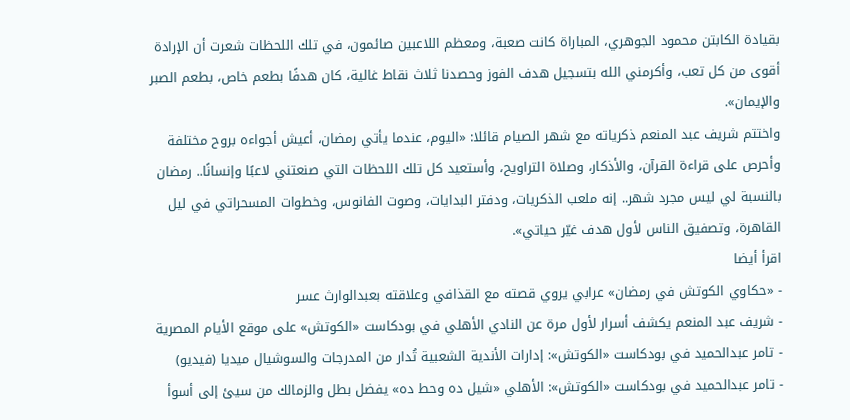بقيادة الكابتن محمود الجوهري، المباراة كانت صعبة، ومعظم اللاعبين صائمون، في تلك اللحظات شعرت أن الإرادة أقوى من كل تعب، وأكرمني الله بتسجيل هدف الفوز وحصدنا ثلاث نقاط غالية، كان هدفًا بطعم خاص، بطعم الصبر والإيمان».
واختتم شريف عبد المنعم ذكرياته مع شهر الصيام قائلا: «اليوم، عندما يأتي رمضان، أعيش أجواءه بروح مختلفة وأحرص على قراءة القرآن، والأذكار، وصلاة التراويح، وأستعيد كل تلك اللحظات التي صنعتني لاعبًا وإنسانًا.. رمضان بالنسبة لي ليس مجرد شهر.. إنه ملعب الذكريات، ودفتر البدايات، وصوت الفانوس، وخطوات المسحراتي في ليل القاهرة، وتصفيق الناس لأول هدف غيّر حياتي».
اقرأ أيضا
- «حكاوي الكوتش في رمضان» عرابي يروي قصته مع القذافي وعلاقته بعبدالوارث عسر
- شريف عبد المنعم يكشف أسرار لأول مرة عن النادي الأهلي في بودكاست «الكوتش» على موقع الأيام المصرية
- تامر عبدالحميد في بودكاست «الكوتش»: إدارات الأندية الشعبية تُدار من المدرجات والسوشيال ميديا (فيديو)
- تامر عبدالحميد في بودكاست «الكوتش»: الأهلي «شيل ده وحط ده» يفضل بطل والزمالك من سيئ إلى أسوأ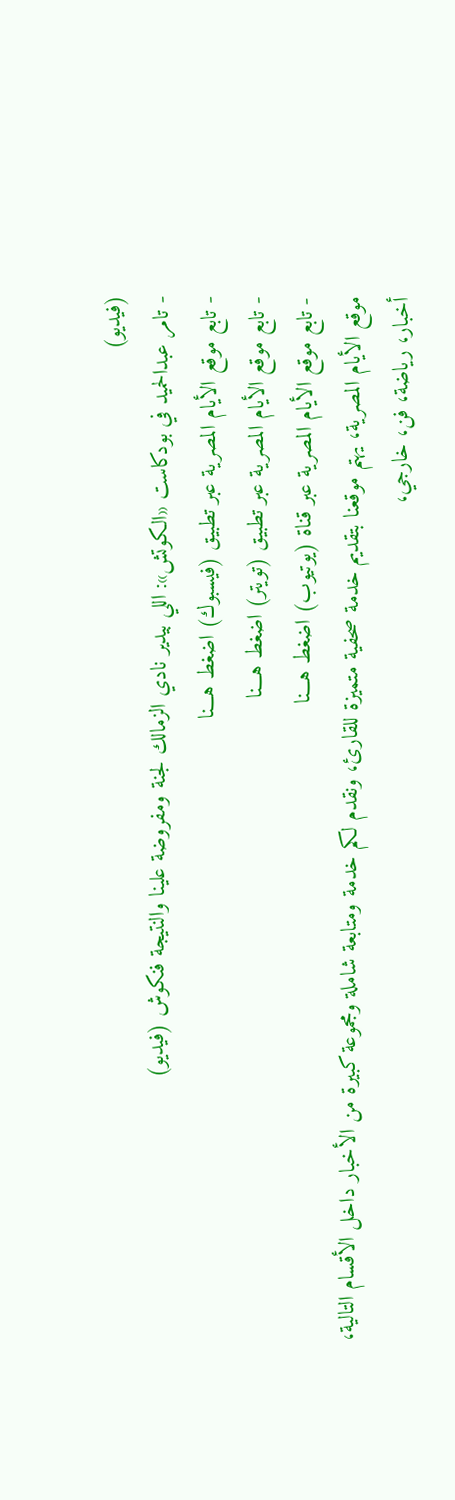(فيديو)
- تامر عبدالحميد في بودكاست «الكوتش»: اللي بيدير نادي الزمالك لجنة ومفروضة علينا والنتيجة فنكوش (فيديو)
- تابع موقع الأيام المصرية عبر تطبيق (فيسبوك) اضغط هـــنا
- تابع موقع الأيام المصرية عبر تطبيق (تويتر) اضغط هـــنا
- تابع موقع الأيام المصرية عبر قناة (يوتيوب) اضغط هـــنا
موقع الأيام المصرية، يهتم موقعنا بتقديم خدمة صحفية متميزة للقارئ، ونقدم لكم خدمة ومتابعة شاملة ومجموعة كبيرة من الأخبار داخل الأقسام التالية، أخبار، رياضة، فن، خارجي،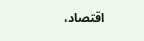اقتصاد،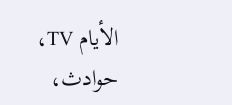الأيام TV، حوادث،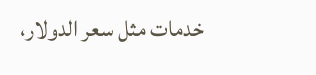خدمات مثل سعر الدولار،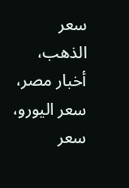سعر الذهب، أخبار مصر، سعر اليورو، سعر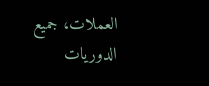العملات، جميع الدوريات